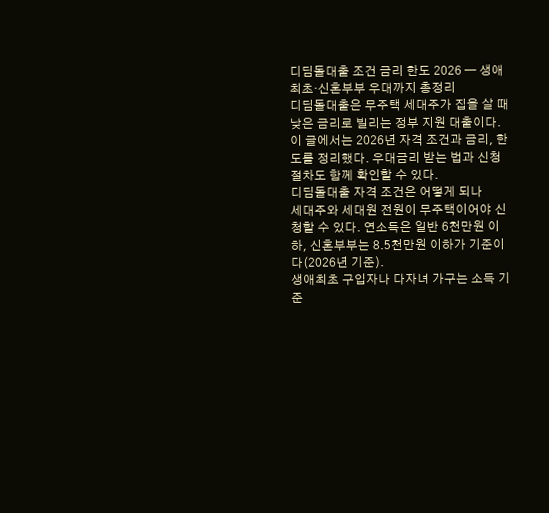디딤돌대출 조건 금리 한도 2026 — 생애최초·신혼부부 우대까지 총정리
디딤돌대출은 무주택 세대주가 집을 살 때 낮은 금리로 빌리는 정부 지원 대출이다. 이 글에서는 2026년 자격 조건과 금리, 한도를 정리했다. 우대금리 받는 법과 신청 절차도 함께 확인할 수 있다.
디딤돌대출 자격 조건은 어떻게 되나
세대주와 세대원 전원이 무주택이어야 신청할 수 있다. 연소득은 일반 6천만원 이하, 신혼부부는 8.5천만원 이하가 기준이다(2026년 기준).
생애최초 구입자나 다자녀 가구는 소득 기준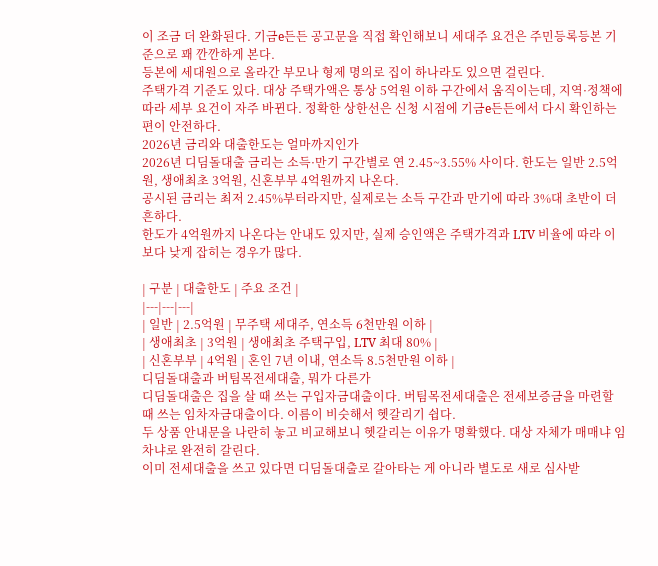이 조금 더 완화된다. 기금e든든 공고문을 직접 확인해보니 세대주 요건은 주민등록등본 기준으로 꽤 깐깐하게 본다.
등본에 세대원으로 올라간 부모나 형제 명의로 집이 하나라도 있으면 걸린다.
주택가격 기준도 있다. 대상 주택가액은 통상 5억원 이하 구간에서 움직이는데, 지역·정책에 따라 세부 요건이 자주 바뀐다. 정확한 상한선은 신청 시점에 기금e든든에서 다시 확인하는 편이 안전하다.
2026년 금리와 대출한도는 얼마까지인가
2026년 디딤돌대출 금리는 소득·만기 구간별로 연 2.45~3.55% 사이다. 한도는 일반 2.5억원, 생애최초 3억원, 신혼부부 4억원까지 나온다.
공시된 금리는 최저 2.45%부터라지만, 실제로는 소득 구간과 만기에 따라 3%대 초반이 더 흔하다.
한도가 4억원까지 나온다는 안내도 있지만, 실제 승인액은 주택가격과 LTV 비율에 따라 이보다 낮게 잡히는 경우가 많다.

| 구분 | 대출한도 | 주요 조건 |
|---|---|---|
| 일반 | 2.5억원 | 무주택 세대주, 연소득 6천만원 이하 |
| 생애최초 | 3억원 | 생애최초 주택구입, LTV 최대 80% |
| 신혼부부 | 4억원 | 혼인 7년 이내, 연소득 8.5천만원 이하 |
디딤돌대출과 버팀목전세대출, 뭐가 다른가
디딤돌대출은 집을 살 때 쓰는 구입자금대출이다. 버팀목전세대출은 전세보증금을 마련할 때 쓰는 임차자금대출이다. 이름이 비슷해서 헷갈리기 쉽다.
두 상품 안내문을 나란히 놓고 비교해보니 헷갈리는 이유가 명확했다. 대상 자체가 매매냐 임차냐로 완전히 갈린다.
이미 전세대출을 쓰고 있다면 디딤돌대출로 갈아타는 게 아니라 별도로 새로 심사받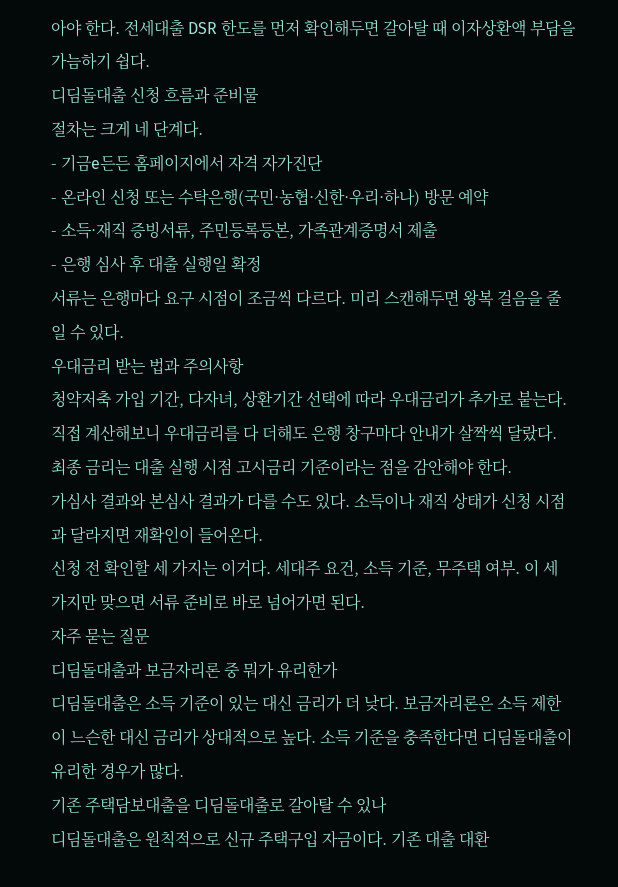아야 한다. 전세대출 DSR 한도를 먼저 확인해두면 갈아탈 때 이자상환액 부담을 가늠하기 쉽다.
디딤돌대출 신청 흐름과 준비물
절차는 크게 네 단계다.
- 기금e든든 홈페이지에서 자격 자가진단
- 온라인 신청 또는 수탁은행(국민·농협·신한·우리·하나) 방문 예약
- 소득·재직 증빙서류, 주민등록등본, 가족관계증명서 제출
- 은행 심사 후 대출 실행일 확정
서류는 은행마다 요구 시점이 조금씩 다르다. 미리 스캔해두면 왕복 걸음을 줄일 수 있다.
우대금리 받는 법과 주의사항
청약저축 가입 기간, 다자녀, 상환기간 선택에 따라 우대금리가 추가로 붙는다.
직접 계산해보니 우대금리를 다 더해도 은행 창구마다 안내가 살짝씩 달랐다. 최종 금리는 대출 실행 시점 고시금리 기준이라는 점을 감안해야 한다.
가심사 결과와 본심사 결과가 다를 수도 있다. 소득이나 재직 상태가 신청 시점과 달라지면 재확인이 들어온다.
신청 전 확인할 세 가지는 이거다. 세대주 요건, 소득 기준, 무주택 여부. 이 세 가지만 맞으면 서류 준비로 바로 넘어가면 된다.
자주 묻는 질문
디딤돌대출과 보금자리론 중 뭐가 유리한가
디딤돌대출은 소득 기준이 있는 대신 금리가 더 낮다. 보금자리론은 소득 제한이 느슨한 대신 금리가 상대적으로 높다. 소득 기준을 충족한다면 디딤돌대출이 유리한 경우가 많다.
기존 주택담보대출을 디딤돌대출로 갈아탈 수 있나
디딤돌대출은 원칙적으로 신규 주택구입 자금이다. 기존 대출 대환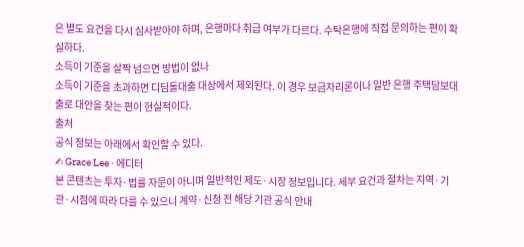은 별도 요건을 다시 심사받아야 하며, 은행마다 취급 여부가 다르다. 수탁은행에 직접 문의하는 편이 확실하다.
소득이 기준을 살짝 넘으면 방법이 없나
소득이 기준을 초과하면 디딤돌대출 대상에서 제외된다. 이 경우 보금자리론이나 일반 은행 주택담보대출로 대안을 찾는 편이 현실적이다.
출처
공식 정보는 아래에서 확인할 수 있다.
✍ Grace Lee · 에디터
본 콘텐츠는 투자·법률 자문이 아니며 일반적인 제도·시장 정보입니다. 세부 요건과 절차는 지역·기관·시점에 따라 다를 수 있으니 계약·신청 전 해당 기관 공식 안내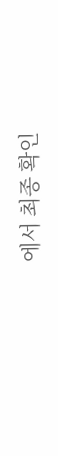에서 최종 확인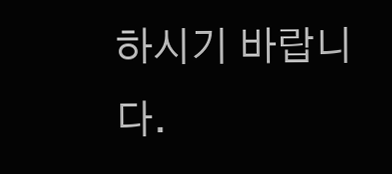하시기 바랍니다.